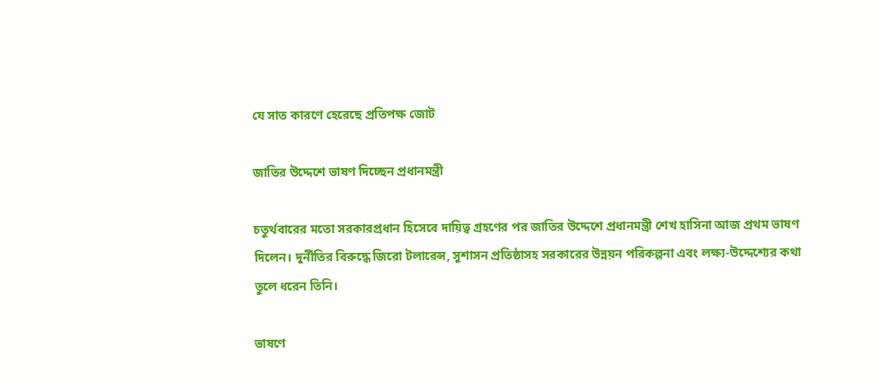যে সাত কারণে হেরেছে প্রতিপক্ষ জোট

জাতির উদ্দেশে ভাষণ দিচ্ছেন প্রধানমন্ত্রী

চতুর্থবারের মতো সরকারপ্রধান হিসেবে দায়িত্ব গ্রহণের পর জাতির উদ্দেশে প্রধানমন্ত্রী শেখ হাসিনা আজ প্রথম ভাষণ দিলেন। দুর্নীতির বিরুদ্ধে জিরো টলারেন্স, সুশাসন প্রতিষ্ঠাসহ সরকারের উন্নয়ন পরিকল্পনা এবং লক্ষ্য-উদ্দেশ্যের কথা তুলে ধরেন তিনি।

ভাষণে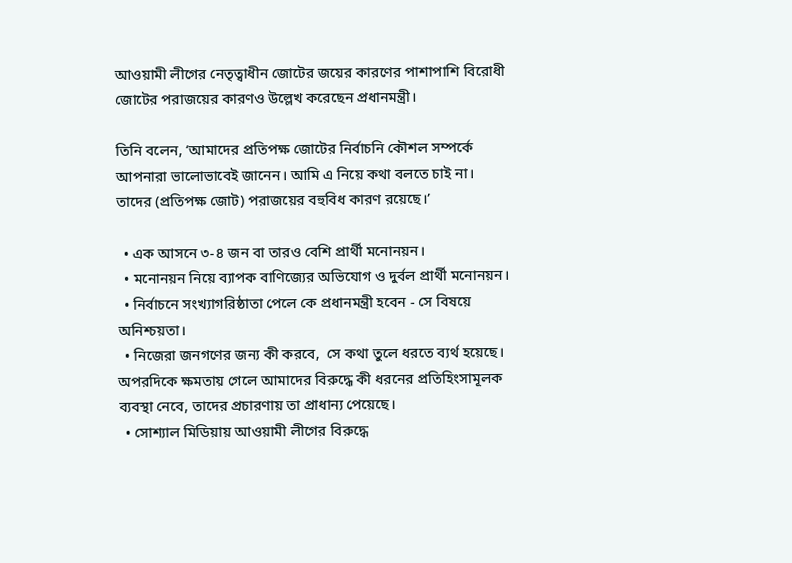আওয়ামী লীগের নেতৃত্বাধীন জোটের জয়ের কারণের পাশাপাশি বিরোধী জোটের পরাজয়ের কারণও উল্লেখ করেছেন প্রধানমন্ত্রী।

তিনি বলেন, ‘আমাদের প্রতিপক্ষ জোটের নির্বাচনি কৌশল সম্পর্কে আপনারা ভালোভাবেই জানেন। আমি এ নিয়ে কথা বলতে চাই না। তাদের (প্রতিপক্ষ জোট) পরাজয়ের বহুবিধ কারণ রয়েছে।’

  • এক আসনে ৩-৪ জন বা তারও বেশি প্রার্থী মনোনয়ন।
  • মনোনয়ন নিয়ে ব্যাপক বাণিজ্যের অভিযোগ ও দুর্বল প্রার্থী মনোনয়ন।
  • নির্বাচনে সংখ্যাগরিষ্ঠাতা পেলে কে প্রধানমন্ত্রী হবেন - সে বিষয়ে অনিশ্চয়তা।
  • নিজেরা জনগণের জন্য কী করবে,  সে কথা তুলে ধরতে ব্যর্থ হয়েছে। অপরদিকে ক্ষমতায় গেলে আমাদের বিরুদ্ধে কী ধরনের প্রতিহিংসামূলক ব্যবস্থা নেবে, তাদের প্রচারণায় তা প্রাধান্য পেয়েছে।
  • সোশ্যাল মিডিয়ায় আওয়ামী লীগের বিরুদ্ধে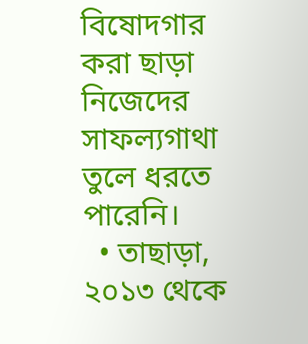বিষোদগার করা ছাড়া নিজেদের সাফল্যগাথা তুলে ধরতে পারেনি।
  • তাছাড়া, ২০১৩ থেকে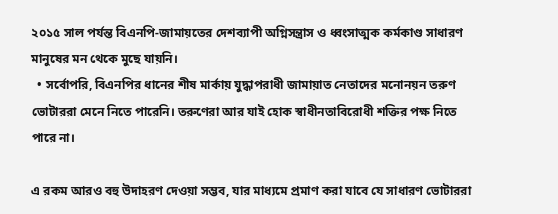২০১৫ সাল পর্যন্ত বিএনপি-জামায়তের দেশব্যাপী অগ্নিসন্ত্রাস ও ধ্বংসাত্মক কর্মকাণ্ড সাধারণ মানুষের মন থেকে মুছে যায়নি।
  • সর্বোপরি, বিএনপির ধানের শীষ মার্কায় যুদ্ধাপরাধী জামায়াত নেতাদের মনোনয়ন তরুণ ভোটাররা মেনে নিতে পারেনি। তরুণেরা আর যাই হোক স্বাধীনতাবিরোধী শক্তির পক্ষ নিতে পারে না।

এ রকম আরও বহু উদাহরণ দেওয়া সম্ভব, যার মাধ্যমে প্রমাণ করা যাবে যে সাধারণ ভোটাররা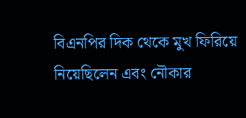বিএনপির দিক থেকে মুখ ফিরিয়ে নিয়েছিলেন এবং নৌকার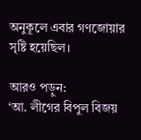অনুকূলে এবার গণজোয়ার সৃষ্টি হয়েছিল।

আরও পড়ুন:
‘আ. লীগের বিপুল বিজয়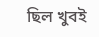ছিল খুবই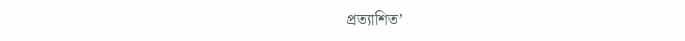প্রত্যাশিত’